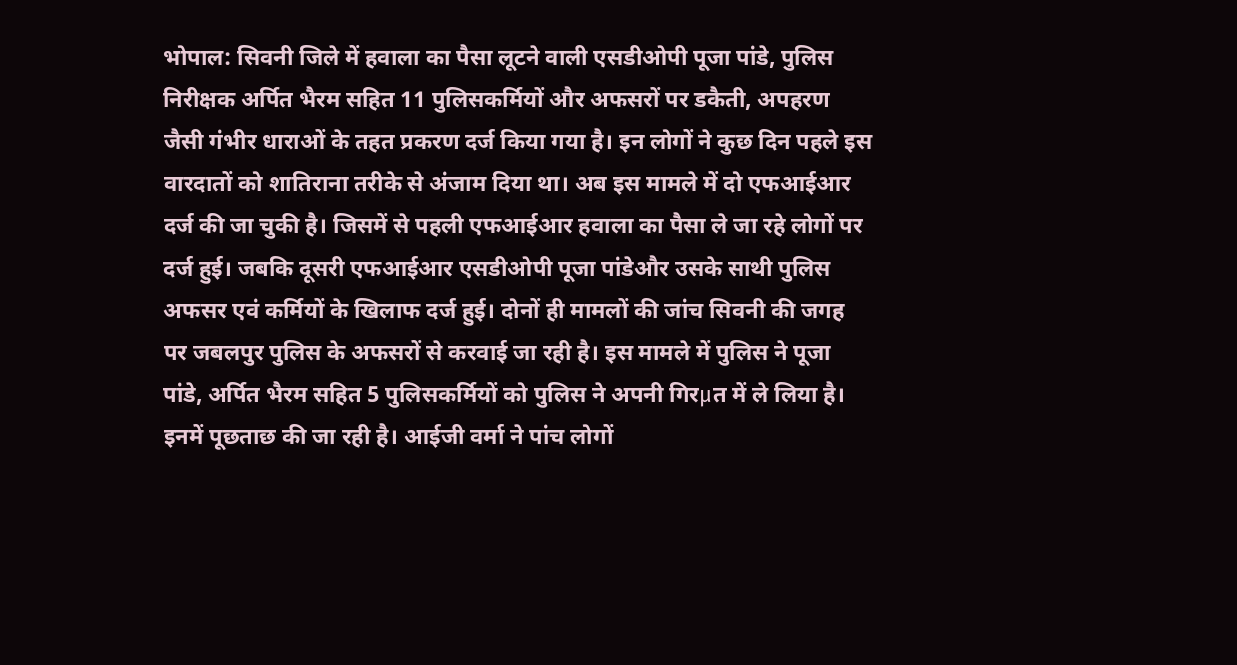भोपाल: सिवनी जिले में हवाला का पैसा लूटने वाली एसडीओपी पूजा पांडे, पुलिस निरीक्षक अर्पित भैरम सहित 11 पुलिसकर्मियों और अफसरों पर डकैती, अपहरण जैसी गंभीर धाराओं के तहत प्रकरण दर्ज किया गया है। इन लोगों ने कुछ दिन पहले इस वारदातों को शातिराना तरीके से अंजाम दिया था। अब इस मामले में दो एफआईआर दर्ज की जा चुकी है। जिसमें से पहली एफआईआर हवाला का पैसा ले जा रहे लोगों पर दर्ज हुई। जबकि दूसरी एफआईआर एसडीओपी पूजा पांडेऔर उसके साथी पुलिस अफसर एवं कर्मियों के खिलाफ दर्ज हुई। दोनों ही मामलों की जांच सिवनी की जगह पर जबलपुर पुलिस के अफसरों से करवाई जा रही है। इस मामले में पुलिस ने पूजा पांडे, अर्पित भैरम सहित 5 पुलिसकर्मियों को पुलिस ने अपनी गिरμत में ले लिया है। इनमें पूछताछ की जा रही है। आईजी वर्मा ने पांच लोगों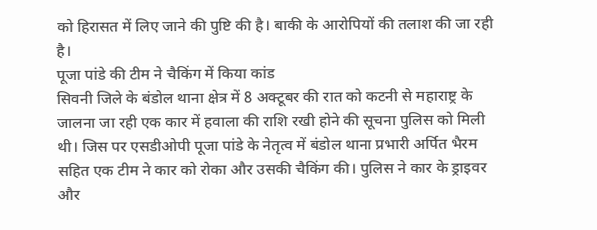को हिरासत में लिए जाने की पुष्टि की है। बाकी के आरोपियों की तलाश की जा रही है।
पूजा पांडे की टीम ने चैकिंग में किया कांड
सिवनी जिले के बंडोल थाना क्षेत्र में 8 अक्टूबर की रात को कटनी से महाराष्ट्र के जालना जा रही एक कार में हवाला की राशि रखी होने की सूचना पुलिस को मिली थी। जिस पर एसडीओपी पूजा पांडे के नेतृत्व में बंडोल थाना प्रभारी अर्पित भैरम सहित एक टीम ने कार को रोका और उसकी चैकिंग की। पुलिस ने कार के ड्राइवर और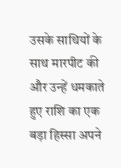उसके साथियों के साथ मारपीट की और उन्हें धमकाते हुए राशि का एक बड़ा हिस्सा अपने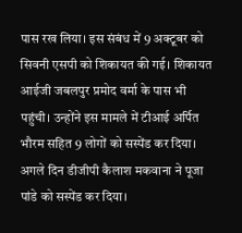पास रख लिया। इस संबंध में 9 अक्टूबर को सिवनी एसपी को शिकायत की गई। शिकायत आईजी जबलपुर प्रमोद वर्मा के पास भी पहुंची। उन्होंने इस मामले में टीआई अर्पित भौरम सहित 9 लोगों को सस्पेंड कर दिया। अगले दिन डीजीपी कैलाश मकवाना ने पूजा पांडे को सस्पेंड कर दिया।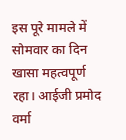इस पूरे मामले में सोमवार का दिन खासा महत्वपूर्ण रहा। आईजी प्रमोद वर्मा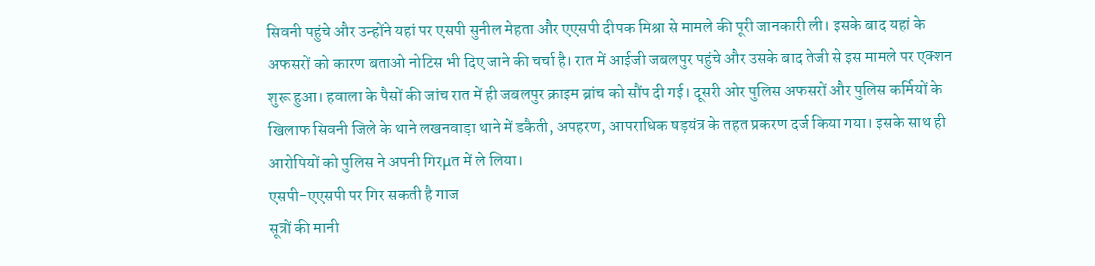सिवनी पहुंचे और उन्होंने यहां पर एसपी सुनील मेहता और एएसपी दीपक मिश्रा से मामले की पूरी जानकारी ली। इसके बाद यहां के अफसरों को कारण बताओ नोटिस भी दिए जाने की चर्चा है। रात में आईजी जबलपुर पहुंचे और उसके बाद तेजी से इस मामले पर एक्शन शुरू हुआ। हवाला के पैसों की जांच रात में ही जबलपुर क्राइम ब्रांच को सौंप दी गई। दूसरी ओर पुलिस अफसरों और पुलिस कर्मियों के खिलाफ सिवनी जिले के थाने लखनवाड़ा थाने में डकैती, अपहरण, आपराधिक षड़यंत्र के तहत प्रकरण दर्ज किया गया। इसके साथ ही आरोपियों को पुलिस ने अपनी गिरμत में ले लिया।
एसपी-एएसपी पर गिर सकती है गाज
सूत्रों की मानी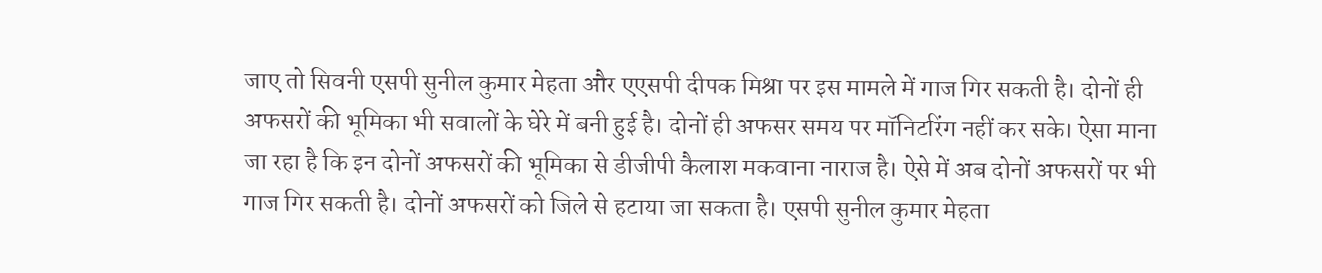जाए तो सिवनी एसपी सुनील कुमार मेहता और एएसपी दीपक मिश्रा पर इस मामले में गाज गिर सकती है। दोनों ही अफसरों की भूमिका भी सवालों के घेरे में बनी हुई है। दोनों ही अफसर समय पर मॉनिटरिंग नहीं कर सके। ऐसा माना जा रहा है कि इन दोनों अफसरों की भूमिका से डीजीपी कैलाश मकवाना नाराज है। ऐसे में अब दोनों अफसरों पर भी गाज गिर सकती है। दोनों अफसरों को जिले से हटाया जा सकता है। एसपी सुनील कुमार मेहता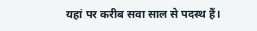यहां पर करीब सवा साल से पदस्थ हैं।